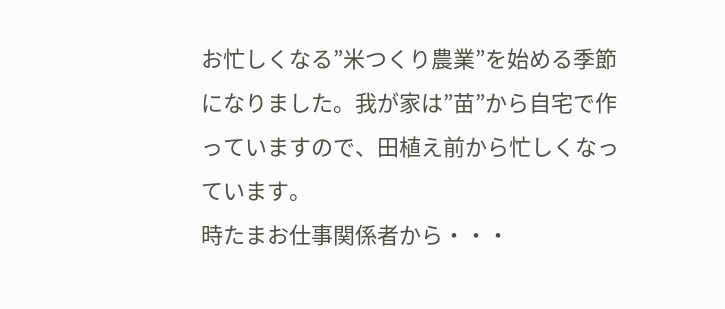お忙しくなる”米つくり農業”を始める季節になりました。我が家は”苗”から自宅で作っていますので、田植え前から忙しくなっています。
時たまお仕事関係者から・・・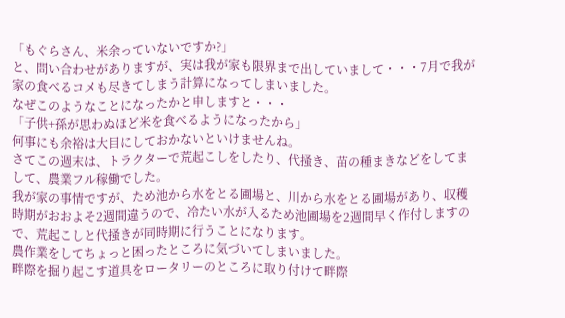「もぐらさん、米余っていないですか?」
と、問い合わせがありますが、実は我が家も限界まで出していまして・・・7月で我が家の食べるコメも尽きてしまう計算になってしまいました。
なぜこのようなことになったかと申しますと・・・
「子供+孫が思わぬほど米を食べるようになったから」
何事にも余裕は大目にしておかないといけませんね。
さてこの週末は、トラクターで荒起こしをしたり、代掻き、苗の種まきなどをしてまして、農業フル稼働でした。
我が家の事情ですが、ため池から水をとる圃場と、川から水をとる圃場があり、収穫時期がおおよそ2週間違うので、冷たい水が入るため池圃場を2週間早く作付しますので、荒起こしと代掻きが同時期に行うことになります。
農作業をしてちょっと困ったところに気づいてしまいました。
畔際を掘り起こす道具をロータリーのところに取り付けて畔際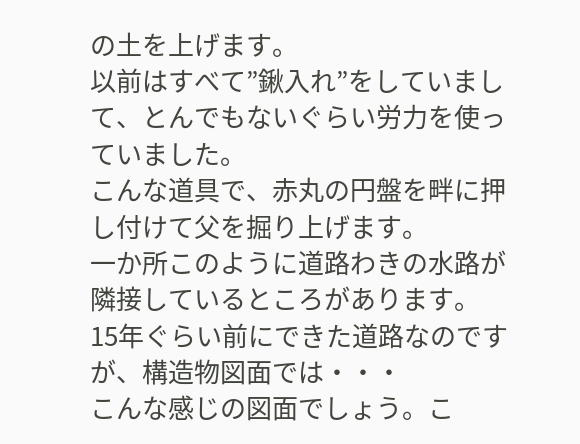の土を上げます。
以前はすべて”鍬入れ”をしていまして、とんでもないぐらい労力を使っていました。
こんな道具で、赤丸の円盤を畔に押し付けて父を掘り上げます。
一か所このように道路わきの水路が隣接しているところがあります。
15年ぐらい前にできた道路なのですが、構造物図面では・・・
こんな感じの図面でしょう。こ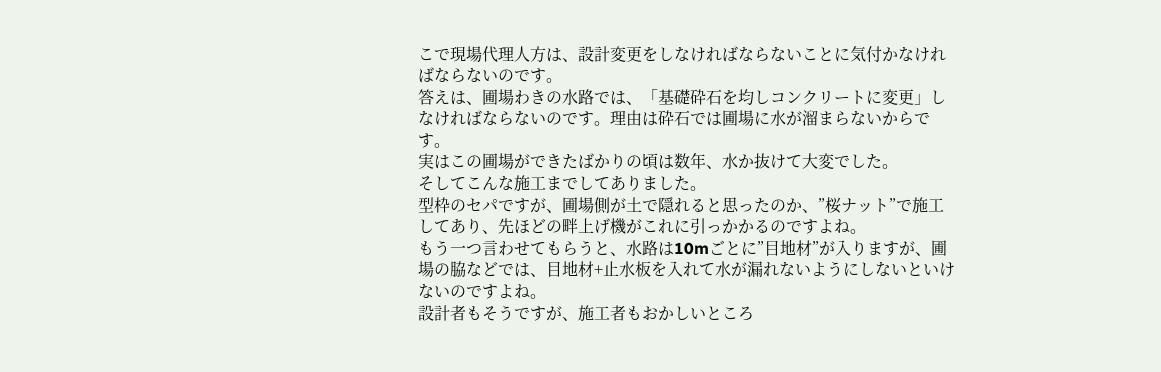こで現場代理人方は、設計変更をしなければならないことに気付かなければならないのです。
答えは、圃場わきの水路では、「基礎砕石を均しコンクリートに変更」しなければならないのです。理由は砕石では圃場に水が溜まらないからです。
実はこの圃場ができたばかりの頃は数年、水か抜けて大変でした。
そしてこんな施工までしてありました。
型枠のセパですが、圃場側が土で隠れると思ったのか、”桜ナット”で施工してあり、先ほどの畔上げ機がこれに引っかかるのですよね。
もう一つ言わせてもらうと、水路は10mごとに”目地材”が入りますが、圃場の脇などでは、目地材+止水板を入れて水が漏れないようにしないといけないのですよね。
設計者もそうですが、施工者もおかしいところ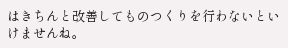はきちんと改善してものつくりを行わないといけませんね。